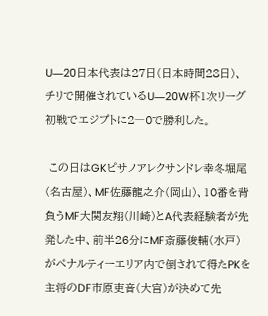U―20日本代表は27日(日本時間28日)、チリで開催されているU―20W杯1次リーグ初戦でエジプトに2―0で勝利した。

 この日はGKピサノアレクサンドレ幸冬堀尾(名古屋)、MF佐藤龍之介(岡山)、10番を背負うMF大関友翔(川崎)とA代表経験者が先発した中、前半26分にMF斎藤俊輔(水戸)がペナルティーエリア内で倒されて得たPKを主将のDF市原吏音(大宮)が決めて先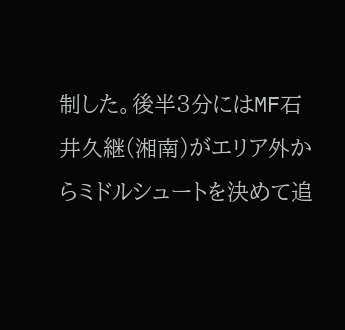制した。後半3分にはMF石井久継(湘南)がエリア外からミドルシュートを決めて追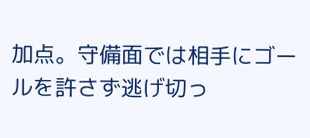加点。守備面では相手にゴールを許さず逃げ切っ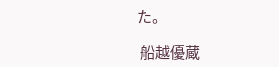た。

 船越優蔵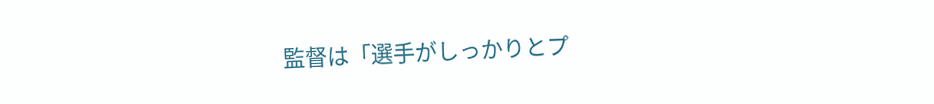監督は「選手がしっかりとプ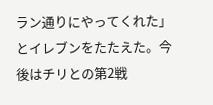ラン通りにやってくれた」とイレブンをたたえた。今後はチリとの第2戦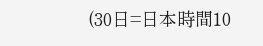(30日=日本時間10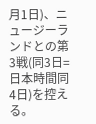月1日)、ニュージーランドとの第3戦(同3日=日本時間同4日)を控える。